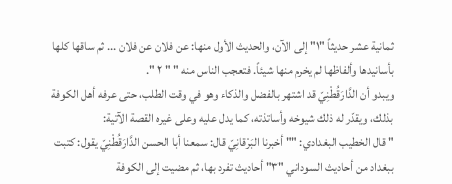ثمانية عشر حديثاً "١" إلى الآن، والحديث الأول منها: عن فلان عن فلان ... ثم ساقها كلها بأسانيدها وألفاظها لم يخرم منها شيئاً. فتعجب الناس منه " " ٢ ".
ويبدو أن الدَّارَقُطْنِيّ قد اشتهر بالفضل والذكاء وهو في وقت الطلب، حتى عرفه أهل الكوفة بذلك، ويقدّر له ذلك شيوخه وأساتذته، كما يدل عليه وعلى غيره القصة الآتية:
" قال الخطيب البغدادي: "" أخبرنا البَرْقانِيّ قال: سمعنا أبا الحسن الدَّارَقُطْنِيّ يقول: كتبت ببغداد من أحاديث السوداني "٣" أحاديث تفرد بها، ثم مضيت إلى الكوفة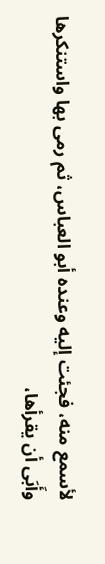لأسمع منه، فجئت إليه وعنده أبو العباس، ثم رمى بها واستنكرها وأَبَى أن يقرأها،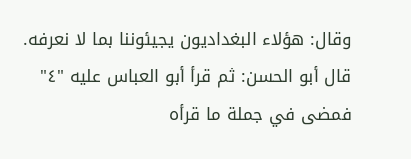وقال: هؤلاء البغداديون يجيئوننا بما لا نعرفه.
قال أبو الحسن: ثم قرأ أبو العباس عليه "٤" فمضى في جملة ما قرأه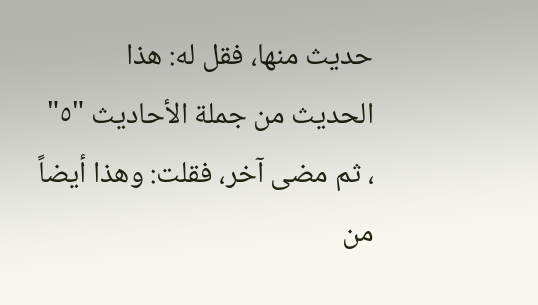حديث منها، فقل له: هذا الحديث من جملة الأحاديث "٥" ، ثم مضى آخر، فقلت: وهذا أيضاً من